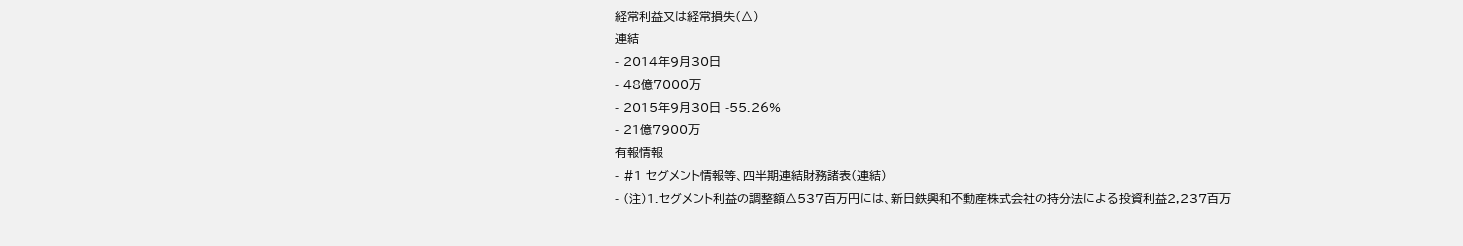経常利益又は経常損失(△)
連結
- 2014年9月30日
- 48億7000万
- 2015年9月30日 -55.26%
- 21億7900万
有報情報
- #1 セグメント情報等、四半期連結財務諸表(連結)
- (注)1.セグメント利益の調整額△537百万円には、新日鉄興和不動産株式会社の持分法による投資利益2,237百万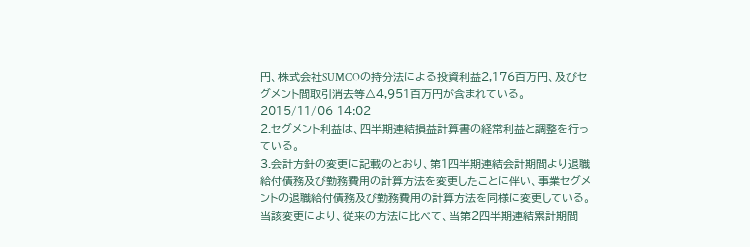円、株式会社SUMCOの持分法による投資利益2,176百万円、及びセグメント間取引消去等△4,951百万円が含まれている。2015/11/06 14:02
2.セグメント利益は、四半期連結損益計算書の経常利益と調整を行っている。
3.会計方針の変更に記載のとおり、第1四半期連結会計期間より退職給付債務及び勤務費用の計算方法を変更したことに伴い、事業セグメントの退職給付債務及び勤務費用の計算方法を同様に変更している。当該変更により、従来の方法に比べて、当第2四半期連結累計期間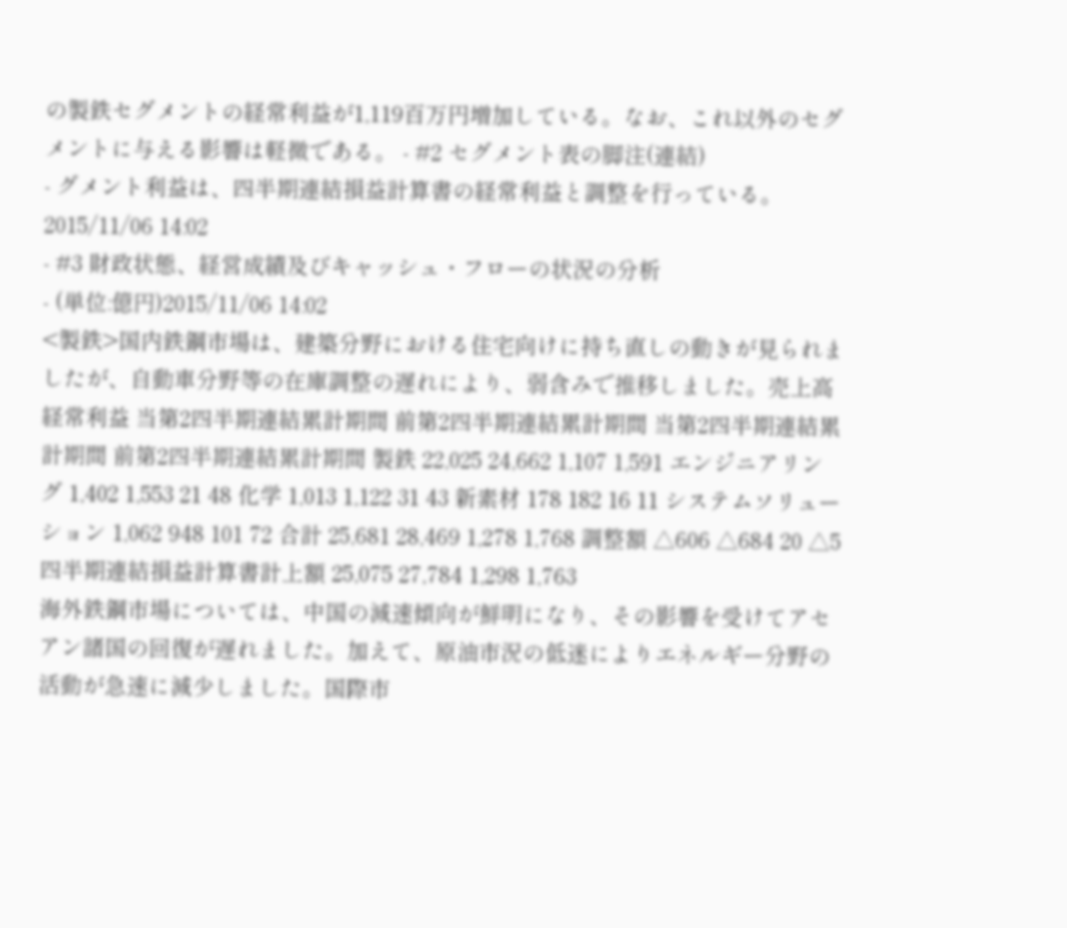の製鉄セグメントの経常利益が1,119百万円増加している。なお、これ以外のセグメントに与える影響は軽微である。 - #2 セグメント表の脚注(連結)
- グメント利益は、四半期連結損益計算書の経常利益と調整を行っている。2015/11/06 14:02
- #3 財政状態、経営成績及びキャッシュ・フローの状況の分析
- (単位:億円)2015/11/06 14:02
<製鉄>国内鉄鋼市場は、建築分野における住宅向けに持ち直しの動きが見られましたが、自動車分野等の在庫調整の遅れにより、弱含みで推移しました。売上高 経常利益 当第2四半期連結累計期間 前第2四半期連結累計期間 当第2四半期連結累計期間 前第2四半期連結累計期間 製鉄 22,025 24,662 1,107 1,591 エンジニアリング 1,402 1,553 21 48 化学 1,013 1,122 31 43 新素材 178 182 16 11 システムソリューション 1,062 948 101 72 合計 25,681 28,469 1,278 1,768 調整額 △606 △684 20 △5 四半期連結損益計算書計上額 25,075 27,784 1,298 1,763
海外鉄鋼市場については、中国の減速傾向が鮮明になり、その影響を受けてアセアン諸国の回復が遅れました。加えて、原油市況の低迷によりエネルギー分野の活動が急速に減少しました。国際市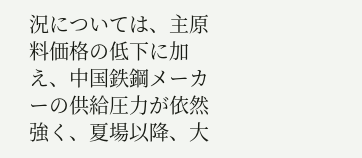況については、主原料価格の低下に加え、中国鉄鋼メーカーの供給圧力が依然強く、夏場以降、大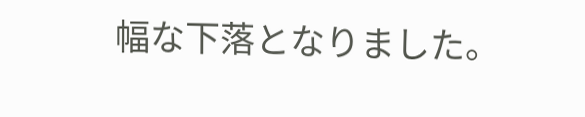幅な下落となりました。